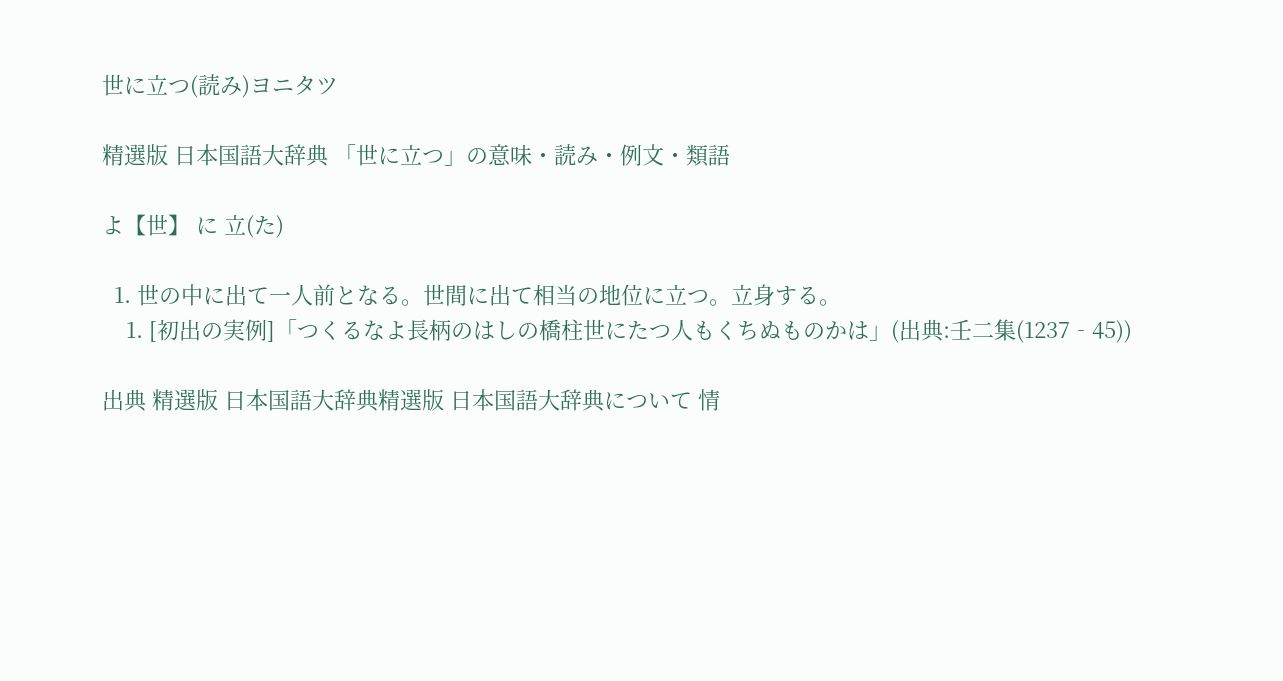世に立つ(読み)ヨニタツ

精選版 日本国語大辞典 「世に立つ」の意味・読み・例文・類語

よ【世】 に 立(た)

  1. 世の中に出て一人前となる。世間に出て相当の地位に立つ。立身する。
    1. [初出の実例]「つくるなよ長柄のはしの橋柱世にたつ人もくちぬものかは」(出典:壬二集(1237‐45))

出典 精選版 日本国語大辞典精選版 日本国語大辞典について 情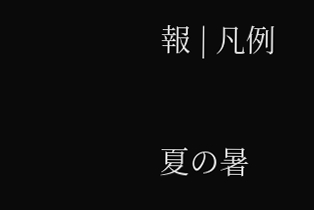報 | 凡例

夏の暑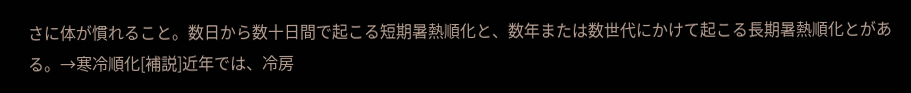さに体が慣れること。数日から数十日間で起こる短期暑熱順化と、数年または数世代にかけて起こる長期暑熱順化とがある。→寒冷順化[補説]近年では、冷房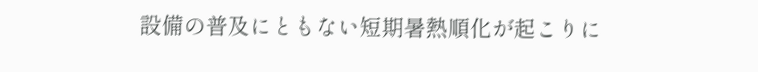設備の普及にともない短期暑熱順化が起こりに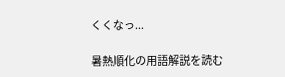くくなっ...

暑熱順化の用語解説を読む